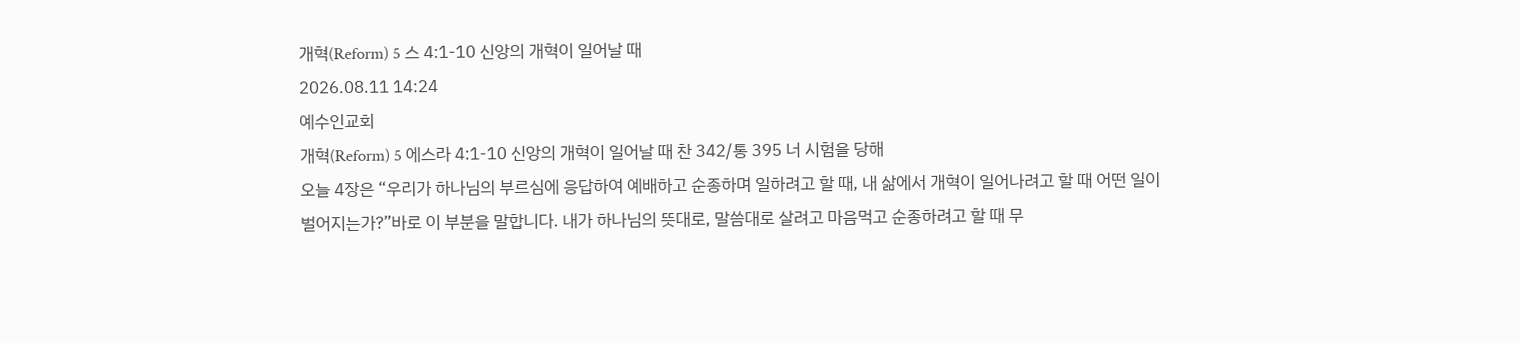개혁(Reform) 5 스 4:1-10 신앙의 개혁이 일어날 때
2026.08.11 14:24
예수인교회
개혁(Reform) 5 에스라 4:1-10 신앙의 개혁이 일어날 때 찬 342/통 395 너 시험을 당해
오늘 4장은 “우리가 하나님의 부르심에 응답하여 예배하고 순종하며 일하려고 할 때, 내 삶에서 개혁이 일어나려고 할 때 어떤 일이 벌어지는가?”바로 이 부분을 말합니다. 내가 하나님의 뜻대로, 말씀대로 살려고 마음먹고 순종하려고 할 때 무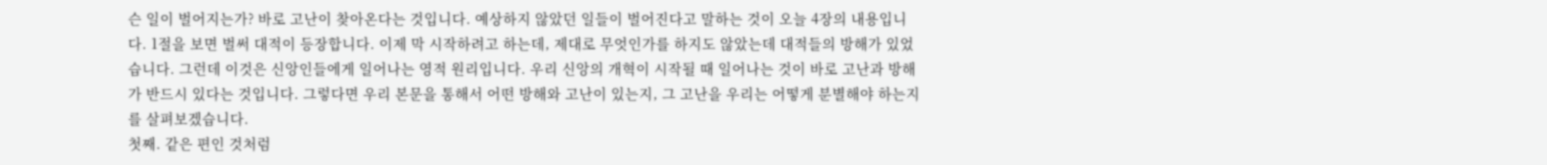슨 일이 벌어지는가? 바로 고난이 찾아온다는 것입니다. 예상하지 않았던 일들이 벌어진다고 말하는 것이 오늘 4장의 내용입니다. 1절을 보면 벌써 대적이 등장합니다. 이제 막 시작하려고 하는데, 제대로 무엇인가를 하지도 않았는데 대적들의 방해가 있었습니다. 그런데 이것은 신앙인들에게 일어나는 영적 원리입니다. 우리 신앙의 개혁이 시작될 때 일어나는 것이 바로 고난과 방해가 반드시 있다는 것입니다. 그렇다면 우리 본문을 통해서 어떤 방해와 고난이 있는지, 그 고난을 우리는 어떻게 분별해야 하는지를 살펴보겠습니다.
첫째. 같은 편인 것처럼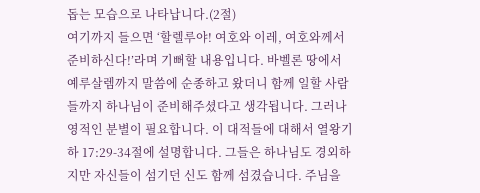돕는 모습으로 나타납니다.(2절)
여기까지 들으면 ‘할렐루야! 여호와 이레, 여호와께서 준비하신다!’라며 기뻐할 내용입니다. 바벨론 땅에서 예루살렘까지 말씀에 순종하고 왔더니 함께 일할 사람들까지 하나님이 준비해주셨다고 생각됩니다. 그러나 영적인 분별이 필요합니다. 이 대적들에 대해서 열왕기하 17:29-34절에 설명합니다. 그들은 하나님도 경외하지만 자신들이 섬기던 신도 함께 섬겼습니다. 주님을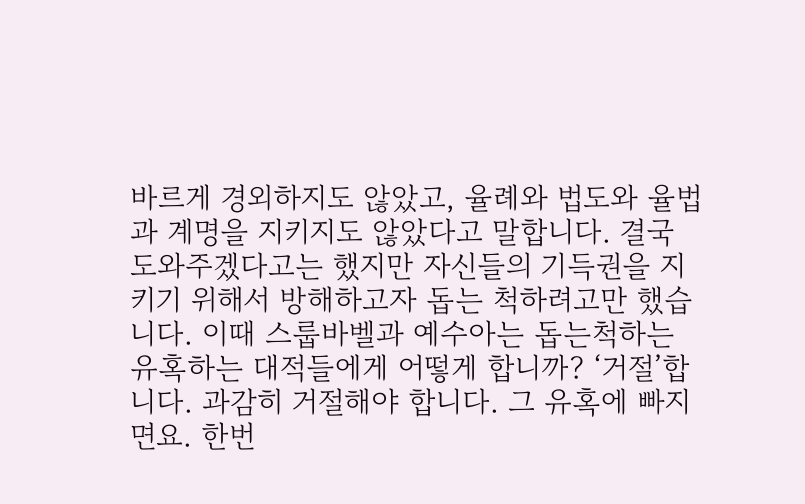바르게 경외하지도 않았고, 율례와 법도와 율법과 계명을 지키지도 않았다고 말합니다. 결국 도와주겠다고는 했지만 자신들의 기득권을 지키기 위해서 방해하고자 돕는 척하려고만 했습니다. 이때 스룹바벨과 예수아는 돕는척하는 유혹하는 대적들에게 어떻게 합니까? ‘거절’합니다. 과감히 거절해야 합니다. 그 유혹에 빠지면요. 한번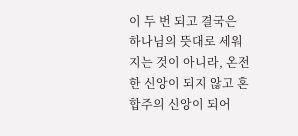이 두 번 되고 결국은 하나님의 뜻대로 세워지는 것이 아니라, 온전한 신앙이 되지 않고 혼합주의 신앙이 되어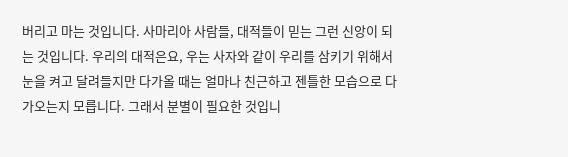버리고 마는 것입니다. 사마리아 사람들, 대적들이 믿는 그런 신앙이 되는 것입니다. 우리의 대적은요, 우는 사자와 같이 우리를 삼키기 위해서 눈을 켜고 달려들지만 다가올 때는 얼마나 친근하고 젠틀한 모습으로 다가오는지 모릅니다. 그래서 분별이 필요한 것입니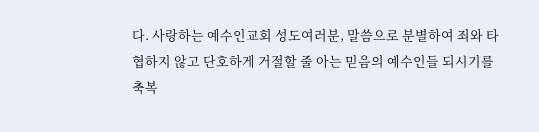다. 사랑하는 예수인교회 성도여러분, 말씀으로 분별하여 죄와 타협하지 않고 단호하게 거절할 줄 아는 믿음의 예수인들 되시기를 축복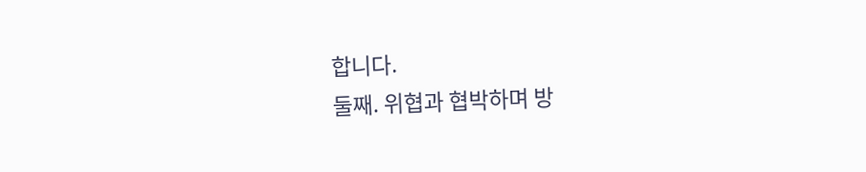합니다.
둘째. 위협과 협박하며 방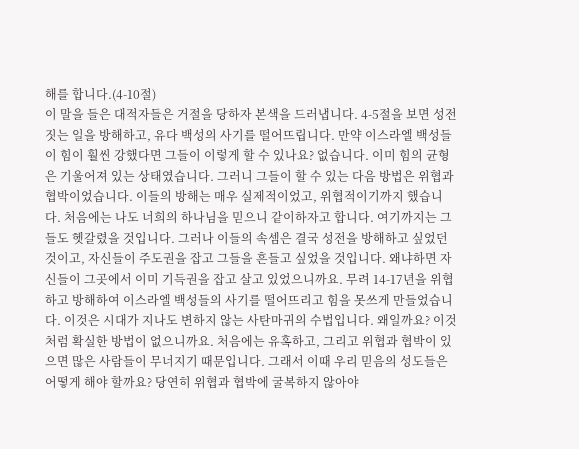해를 합니다.(4-10절)
이 말을 들은 대적자들은 거절을 당하자 본색을 드러냅니다. 4-5절을 보면 성전 짓는 일을 방해하고, 유다 백성의 사기를 떨어뜨립니다. 만약 이스라엘 백성들이 힘이 훨씬 강했다면 그들이 이렇게 할 수 있나요? 없습니다. 이미 힘의 균형은 기울어져 있는 상태였습니다. 그러니 그들이 할 수 있는 다음 방법은 위협과 협박이었습니다. 이들의 방해는 매우 실제적이었고, 위협적이기까지 했습니다. 처음에는 나도 너희의 하나님을 믿으니 같이하자고 합니다. 여기까지는 그들도 헷갈렸을 것입니다. 그러나 이들의 속셈은 결국 성전을 방해하고 싶었던 것이고, 자신들이 주도권을 잡고 그들을 흔들고 싶었을 것입니다. 왜냐하면 자신들이 그곳에서 이미 기득권을 잡고 살고 있었으니까요. 무려 14-17년을 위협하고 방해하여 이스라엘 백성들의 사기를 떨어뜨리고 힘을 못쓰게 만들었습니다. 이것은 시대가 지나도 변하지 않는 사탄마귀의 수법입니다. 왜일까요? 이것처럼 확실한 방법이 없으니까요. 처음에는 유혹하고, 그리고 위협과 협박이 있으면 많은 사람들이 무너지기 때문입니다. 그래서 이때 우리 믿음의 성도들은 어떻게 해야 할까요? 당연히 위협과 협박에 굴복하지 않아야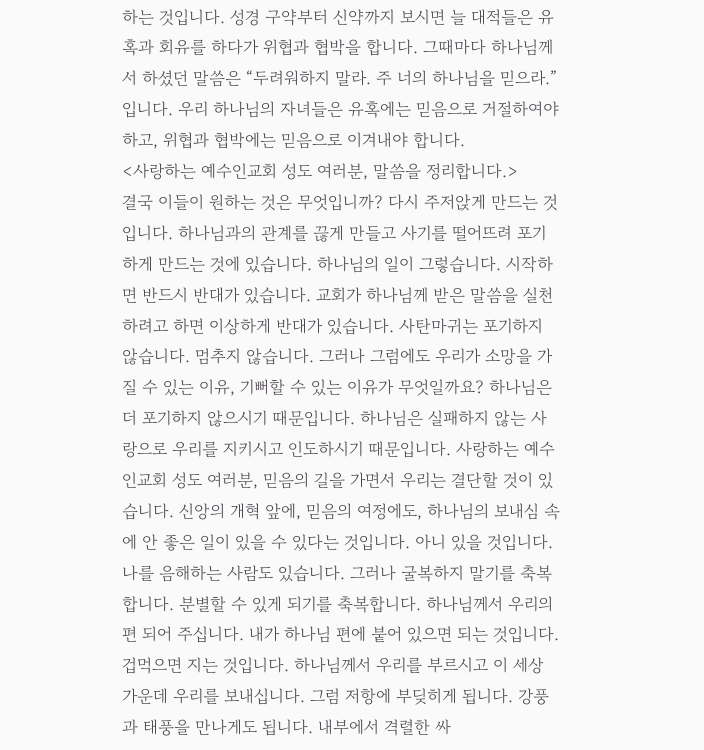하는 것입니다. 성경 구약부터 신약까지 보시면 늘 대적들은 유혹과 회유를 하다가 위협과 협박을 합니다. 그때마다 하나님께서 하셨던 말씀은 “두려워하지 말라. 주 너의 하나님을 믿으라.”입니다. 우리 하나님의 자녀들은 유혹에는 믿음으로 거절하여야 하고, 위협과 협박에는 믿음으로 이겨내야 합니다.
<사랑하는 예수인교회 성도 여러분, 말씀을 정리합니다.>
결국 이들이 원하는 것은 무엇입니까? 다시 주저앉게 만드는 것입니다. 하나님과의 관계를 끊게 만들고 사기를 떨어뜨려 포기하게 만드는 것에 있습니다. 하나님의 일이 그렇습니다. 시작하면 반드시 반대가 있습니다. 교회가 하나님께 받은 말씀을 실천하려고 하면 이상하게 반대가 있습니다. 사탄마귀는 포기하지 않습니다. 멈추지 않습니다. 그러나 그럼에도 우리가 소망을 가질 수 있는 이유, 기뻐할 수 있는 이유가 무엇일까요? 하나님은 더 포기하지 않으시기 때문입니다. 하나님은 실패하지 않는 사랑으로 우리를 지키시고 인도하시기 때문입니다. 사랑하는 예수인교회 성도 여러분, 믿음의 길을 가면서 우리는 결단할 것이 있습니다. 신앙의 개혁 앞에, 믿음의 여정에도, 하나님의 보내심 속에 안 좋은 일이 있을 수 있다는 것입니다. 아니 있을 것입니다. 나를 음해하는 사람도 있습니다. 그러나 굴복하지 말기를 축복합니다. 분별할 수 있게 되기를 축복합니다. 하나님께서 우리의 편 되어 주십니다. 내가 하나님 편에 붙어 있으면 되는 것입니다. 겁먹으면 지는 것입니다. 하나님께서 우리를 부르시고 이 세상 가운데 우리를 보내십니다. 그럼 저항에 부딪히게 됩니다. 강풍과 태풍을 만나게도 됩니다. 내부에서 격렬한 싸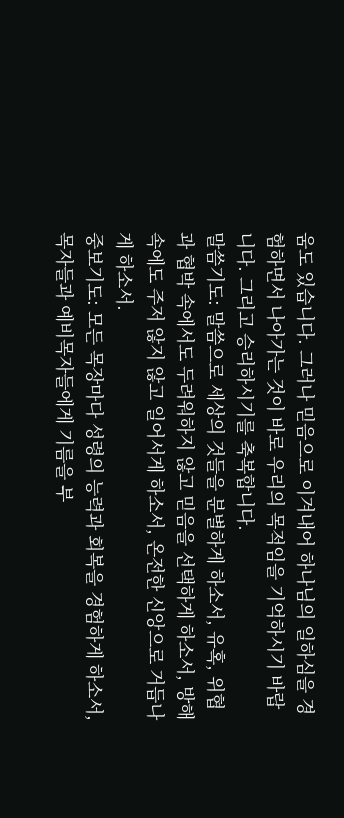움도 있습니다. 그러나 믿음으로 이겨내어 하나님의 일하심을 경험하면서 나아가는 것이 바로 우리의 목적임을 기억하시기 바랍니다. 그리고 승리하시기를 축복합니다.
말씀기도: 말씀으로 세상의 것들을 분별하게 하소서, 유혹, 위협과 협박 속에서도 두려워하지 않고 믿음을 선택하게 하소서, 방해 속에도 주저 않지 않고 일어서게 하소서, 온전한 신앙으로 거듭나게 하소서.
중보기도: 모든 목장마다 성령의 능력과 회복을 경험하게 하소서, 목자들과 예비목자들에게 기름을 부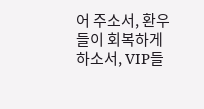어 주소서, 환우들이 회복하게 하소서, VIP들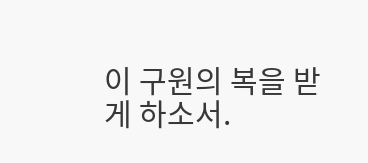이 구원의 복을 받게 하소서.